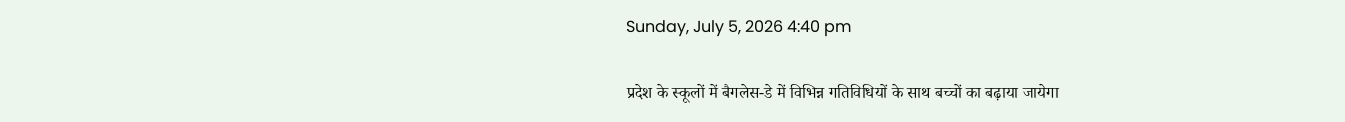Sunday, July 5, 2026 4:40 pm

प्रदेश के स्कूलों में बैगलेस-डे में विभिन्न गतिविधियों के साथ बच्चों का बढ़ाया जायेगा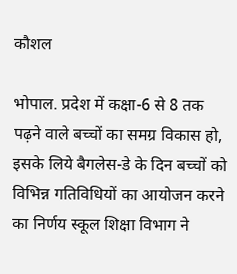कौशल

भोपाल. प्रदेश में कक्षा-6 से 8 तक पढ़ने वाले बच्चों का समग्र विकास हो, इसके लिये बैगलेस-डे के दिन बच्चों को विभिन्न गतिविधियों का आयोजन करने का निर्णय स्कूल शिक्षा विभाग ने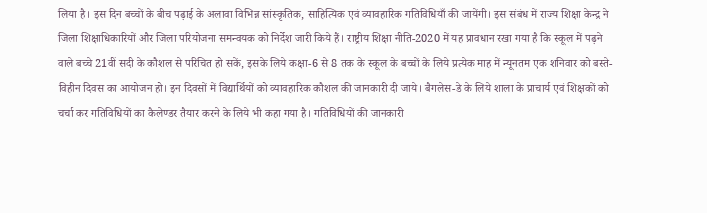लिया है। इस दिन बच्चों के बीच पढ़ाई के अलावा विभिन्न सांस्कृतिक, साहित्यिक एवं व्यावहारिक गतिविधियाँ की जायेंगी। इस संबंध में राज्य शिक्षा केन्द्र ने जिला शिक्षाधिकारियों और जिला परियोजना समन्वयक को निर्देश जारी किये हैं। राष्ट्रीय शिक्षा नीति-2020 में यह प्रावधान रखा गया है कि स्कूल में पढ़ने वाले बच्चे 21वीं सदी के कौशल से परिचित हो सकें, इसके लिये कक्षा-6 से 8 तक के स्कूल के बच्चों के लिये प्रत्येक माह में न्यूनतम एक शनिवार को बस्ते-विहीन दिवस का आयोजन हो। इन दिवसों में विद्यार्थियों को व्यावहारिक कौशल की जानकारी दी जाये। बैगलेस-डे के लिये शाला के प्राचार्य एवं शिक्षकों को चर्चा कर गतिविधियों का कैलेण्डर तैयार करने के लिये भी कहा गया है। गतिविधियों की जानकारी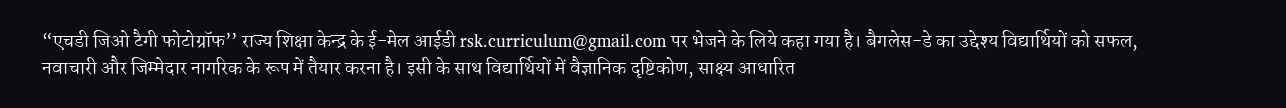“एचडी जिओ टैगी फोटोग्रॉफ’’ राज्य शिक्षा केन्द्र के ई-मेल आईडी rsk.curriculum@gmail.com पर भेजने के लिये कहा गया है। बैगलेस-डे का उद्देश्य विद्यार्थियों को सफल, नवाचारी और जिम्मेदार नागरिक के रूप में तैयार करना है। इसी के साथ विद्यार्थियों में वैज्ञानिक दृष्टिकोण, साक्ष्य आधारित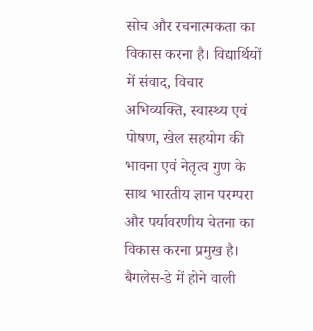सोच और रचनात्मकता का विकास करना है। विद्यार्थियों में संवाद, विचार अभिव्यक्ति, स्वास्थ्य एवं पोषण, खेल सहयोग की भावना एवं नेतृत्व गुण के साथ भारतीय ज्ञान परम्परा और पर्यावरणीय चेतना का विकास करना प्रमुख है। बैगलेस-डे में होने वाली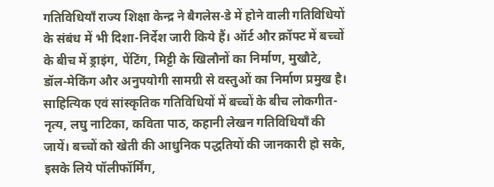गतिविधियाँ राज्य शिक्षा केन्द्र ने बैगलेस-डे में होने वाली गतिविधियों के संबंध में भी दिशा-निर्देश जारी किये हैं। ऑर्ट और क्रॉफ्ट में बच्चों के बीच में ड्राइंग, पेंटिंग, मिट्टी के खिलौनों का निर्माण, मुखौटे, डॉल-मेकिंग और अनुपयोगी सामग्री से वस्तुओं का निर्माण प्रमुख है। साहित्यिक एवं सांस्कृतिक गतिविधियों में बच्चों के बीच लोकगीत-नृत्य, लघु नाटिका, कविता पाठ, कहानी लेखन गतिविधियाँ की जायें। बच्चों को खेती की आधुनिक पद्धतियों की जानकारी हो सके, इसके लिये पॉलीफॉर्मिंग,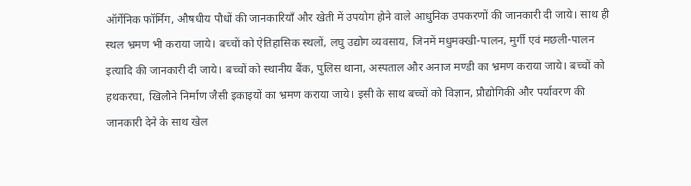ऑर्गेनिक फॉर्मिंग, औषधीय पौधों की जानकारियाँ और खेती में उपयोग होने वाले आधुनिक उपकरणों की जानकारी दी जाये। साथ ही स्थल भ्रमण भी कराया जाये। बच्चों को ऐतिहासिक स्थलों, लघु उद्योग व्यवसाय, जिनमें मधुमक्खी-पालन, मुर्गी एवं मछली-पालन इत्यादि की जानकारी दी जाये। बच्चों को स्थानीय बैंक, पुलिस थाना, अस्पताल और अनाज मण्डी का भ्रमण कराया जाये। बच्चों को हथकरघा, खिलौने निर्माण जैसी इकाइयों का भ्रमण कराया जाये। इसी के साथ बच्चों को विज्ञान, प्रौद्योगिकी और पर्यावरण की जानकारी देने के साथ खेल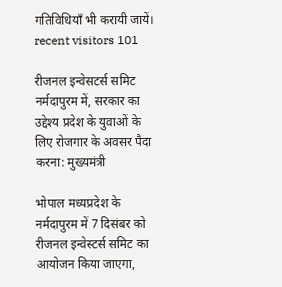गतिविधियाँ भी करायी जायें। recent visitors 101

रीजनल इन्वेसटर्स समिट नर्मदापुरम में, सरकार का उद्देश्य प्रदेश के युवाओं के लिए रोजगार के अवसर पैदा करना: मुख्यमंत्री

भोपाल मध्यप्रदेश के नर्मदापुरम में 7 दिसंबर को रीजनल इन्वेस्टर्स समिट का आयोजन किया जाएगा,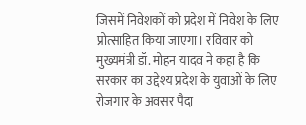जिसमें निवेशकों को प्रदेश में निवेश के लिए प्रोत्साहित किया जाएगा। रविवार को मुख्यमंत्री डॉ. मोहन यादव ने कहा है कि सरकार का उद्देश्य प्रदेश के युवाओं के लिए रोजगार के अवसर पैदा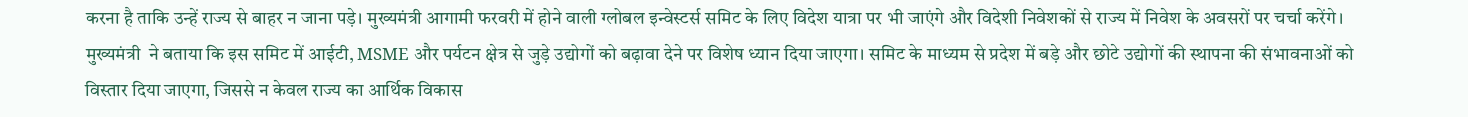करना है ताकि उन्हें राज्य से बाहर न जाना पड़े। मुख्यमंत्री आगामी फरवरी में होने वाली ग्लोबल इन्वेस्टर्स समिट के लिए विदेश यात्रा पर भी जाएंगे और विदेशी निवेशकों से राज्य में निवेश के अवसरों पर चर्चा करेंगे। मुख्यमंत्री  ने बताया कि इस समिट में आईटी, MSME और पर्यटन क्षेत्र से जुड़े उद्योगों को बढ़ावा देने पर विशेष ध्यान दिया जाएगा। समिट के माध्यम से प्रदेश में बड़े और छोटे उद्योगों की स्थापना की संभावनाओं को विस्तार दिया जाएगा, जिससे न केवल राज्य का आर्थिक विकास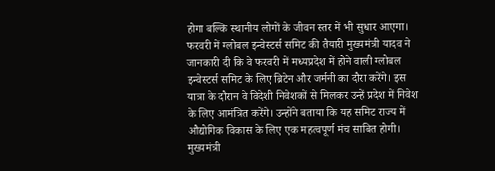होगा बल्कि स्थानीय लोगों के जीवन स्तर में भी सुधार आएगा। फरवरी में ग्लोबल इन्वेस्टर्स समिट की तैयारी मुख्यमंत्री यादव ने जानकारी दी कि वे फरवरी में मध्यप्रदेश में होने वाली ग्लोबल इन्वेस्टर्स समिट के लिए ब्रिटेन और जर्मनी का दौरा करेंगे। इस यात्रा के दौरान वे विदेशी निवेशकों से मिलकर उन्हें प्रदेश में निवेश के लिए आमंत्रित करेंगे। उन्होंने बताया कि यह समिट राज्य में औद्योगिक विकास के लिए एक महत्वपूर्ण मंच साबित होगी। मुख्यमंत्री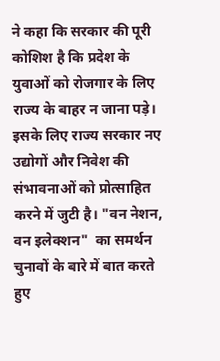ने कहा कि सरकार की पूरी कोशिश है कि प्रदेश के युवाओं को रोजगार के लिए राज्य के बाहर न जाना पड़े। इसके लिए राज्य सरकार नए उद्योगों और निवेश की संभावनाओं को प्रोत्साहित करने में जुटी है। "वन नेशन, वन इलेक्शन"  का समर्थन चुनावों के बारे में बात करते हुए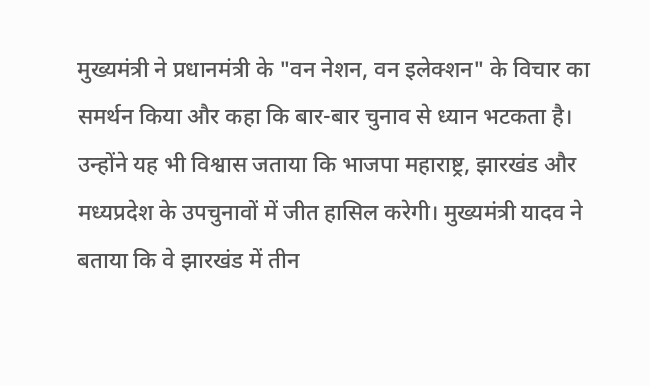मुख्यमंत्री ने प्रधानमंत्री के "वन नेशन, वन इलेक्शन" के विचार का समर्थन किया और कहा कि बार-बार चुनाव से ध्यान भटकता है। उन्होंने यह भी विश्वास जताया कि भाजपा महाराष्ट्र, झारखंड और मध्यप्रदेश के उपचुनावों में जीत हासिल करेगी। मुख्यमंत्री यादव ने बताया कि वे झारखंड में तीन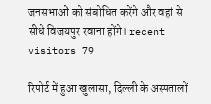जनसभाओं को संबोधित करेंगे और वहां से सीधे विजयपुर रवाना होंगे। recent visitors 79

रिपोर्ट में हुआ खुलासा, दिल्ली के अस्पतालों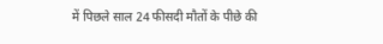में पिछले साल 24 फीसदी मौतों के पीछे की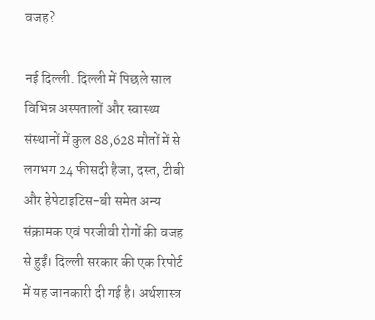वजह?

नई दिल्ली. दिल्ली में पिछले साल विभिन्न अस्पतालों और स्वास्थ्य संस्थानों में कुल 88,628 मौतों में से लगभग 24 फीसदी हैजा, दस्त, टीबी और हेपेटाइटिस-बी समेत अन्य संक्रामक एवं परजीवी रोगों की वजह से हुईं। दिल्ली सरकार की एक रिपोर्ट में यह जानकारी दी गई है। अर्थशास्त्र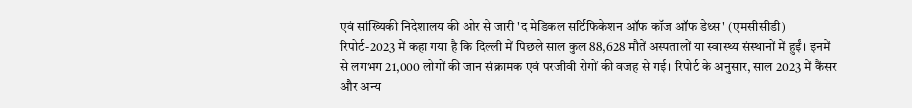एवं सांख्यिकी निदेशालय की ओर से जारी 'द मेडिकल सर्टिफिकेशन ऑफ कॉज ऑफ डेथ्स' (एमसीसीडी) रिपोर्ट-2023 में कहा गया है कि दिल्ली में पिछले साल कुल 88,628 मौतें अस्पतालों या स्वास्थ्य संस्थानों में हुईं। इनमें से लगभग 21,000 लोगों की जान संक्रामक एवं परजीवी रोगों की वजह से गई। रिपोर्ट के अनुसार, साल 2023 में कैंसर और अन्य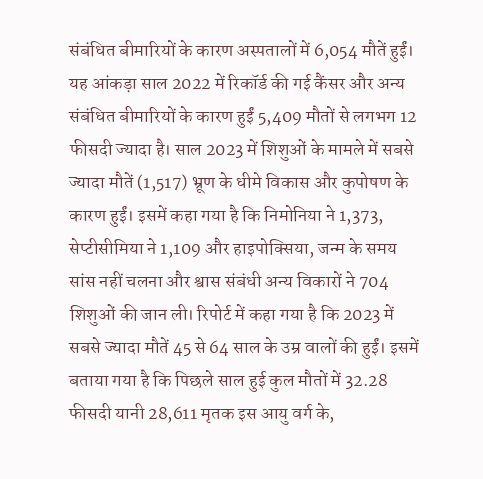संबंधित बीमारियों के कारण अस्पतालों में 6,054 मौतें हुईं। यह आंकड़ा साल 2022 में रिकॉर्ड की गई कैंसर और अन्य संबंधित बीमारियों के कारण हुईं 5,409 मौतों से लगभग 12 फीसदी ज्यादा है। साल 2023 में शिशुओं के मामले में सबसे ज्यादा मौतें (1,517) भ्रूण के धीमे विकास और कुपोषण के कारण हुईं। इसमें कहा गया है कि निमोनिया ने 1,373, सेप्टीसीमिया ने 1,109 और हाइपोक्सिया, जन्म के समय सांस नहीं चलना और श्वास संबंधी अन्य विकारों ने 704 शिशुओं की जान ली। रिपोर्ट में कहा गया है कि 2023 में सबसे ज्यादा मौतें 45 से 64 साल के उम्र वालों की हुईं। इसमें बताया गया है कि पिछले साल हुई कुल मौतों में 32.28 फीसदी यानी 28,611 मृतक इस आयु वर्ग के,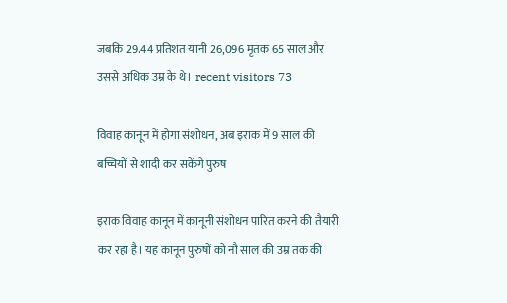जबकि 29.44 प्रतिशत यानी 26,096 मृतक 65 साल और उससे अधिक उम्र के थे। recent visitors 73

विवाह कानून में होगा संशोधन, अब इराक में 9 साल की बच्चियों से शादी कर सकेंगे पुरुष

इराक विवाह कानून में कानूनी संशोधन पारित करने की तैयारी कर रहा है। यह कानून पुरुषों को नौ साल की उम्र तक की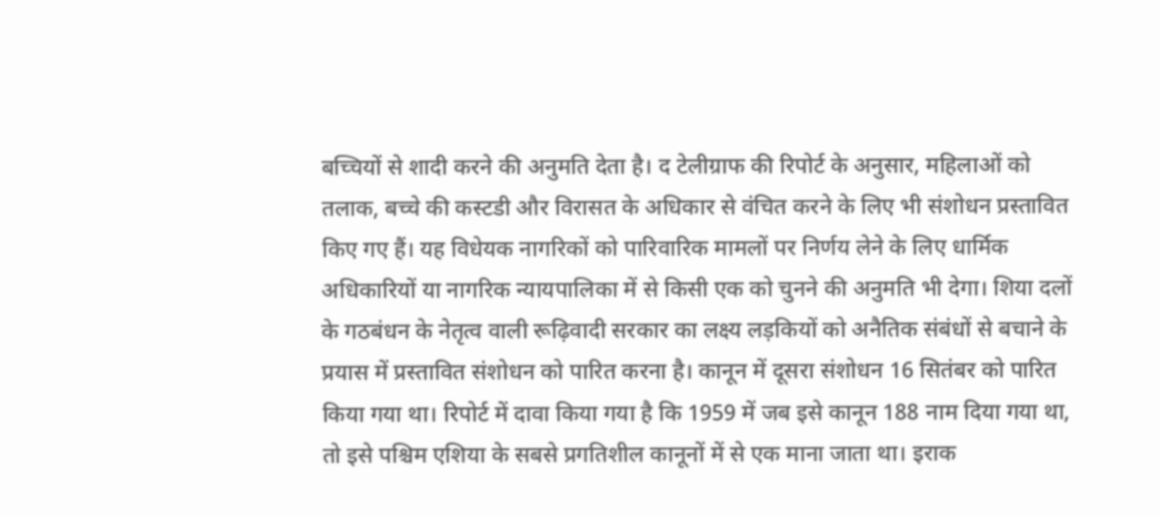बच्चियों से शादी करने की अनुमति देता है। द टेलीग्राफ की रिपोर्ट के अनुसार, महिलाओं को तलाक, बच्चे की कस्टडी और विरासत के अधिकार से वंचित करने के लिए भी संशोधन प्रस्तावित किए गए हैं। यह विधेयक नागरिकों को पारिवारिक मामलों पर निर्णय लेने के लिए धार्मिक अधिकारियों या नागरिक न्यायपालिका में से किसी एक को चुनने की अनुमति भी देगा। शिया दलों के गठबंधन के नेतृत्व वाली रूढ़िवादी सरकार का लक्ष्य लड़कियों को अनैतिक संबंधों से बचाने के प्रयास में प्रस्तावित संशोधन को पारित करना है। कानून में दूसरा संशोधन 16 सितंबर को पारित किया गया था। रिपोर्ट में दावा किया गया है कि 1959 में जब इसे कानून 188 नाम दिया गया था, तो इसे पश्चिम एशिया के सबसे प्रगतिशील कानूनों में से एक माना जाता था। इराक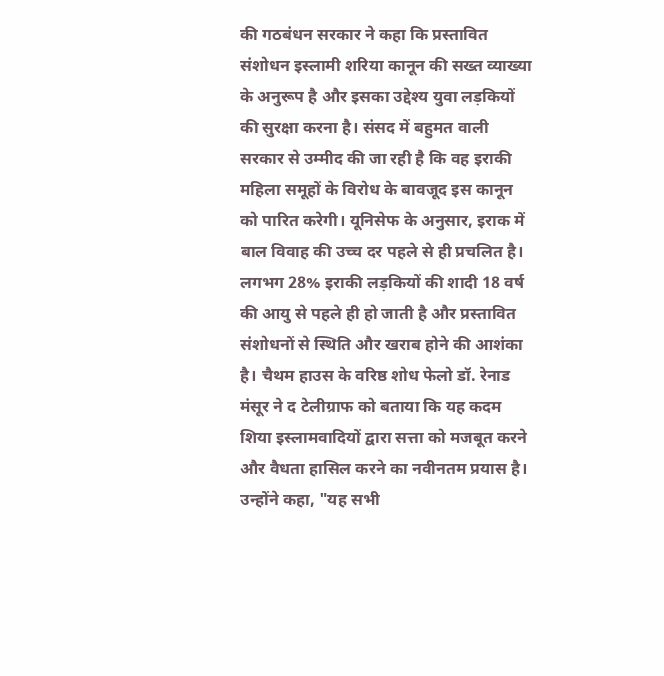की गठबंधन सरकार ने कहा कि प्रस्तावित संशोधन इस्लामी शरिया कानून की सख्त व्याख्या के अनुरूप है और इसका उद्देश्य युवा लड़कियों की सुरक्षा करना है। संसद में बहुमत वाली सरकार से उम्मीद की जा रही है कि वह इराकी महिला समूहों के विरोध के बावजूद इस कानून को पारित करेगी। यूनिसेफ के अनुसार, इराक में बाल विवाह की उच्च दर पहले से ही प्रचलित है। लगभग 28% इराकी लड़कियों की शादी 18 वर्ष की आयु से पहले ही हो जाती है और प्रस्तावित संशोधनों से स्थिति और खराब होने की आशंका है। चैथम हाउस के वरिष्ठ शोध फेलो डॉ. रेनाड मंसूर ने द टेलीग्राफ को बताया कि यह कदम शिया इस्लामवादियों द्वारा सत्ता को मजबूत करने और वैधता हासिल करने का नवीनतम प्रयास है। उन्होंने कहा, "यह सभी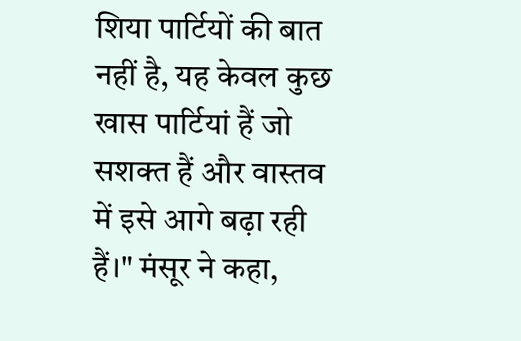शिया पार्टियों की बात नहीं है, यह केवल कुछ खास पार्टियां हैं जो सशक्त हैं और वास्तव में इसे आगे बढ़ा रही हैं।" मंसूर ने कहा,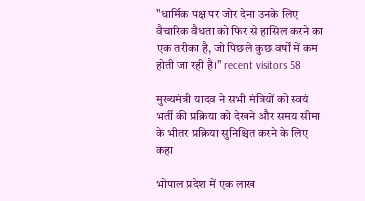"धार्मिक पक्ष पर जोर देना उनके लिए वैचारिक वैधता को फिर से हासिल करने का एक तरीका है, जो पिछले कुछ वर्षों में कम होती जा रही है।" recent visitors 58

मुख्यमंत्री यादव ने सभी मंत्रियों को स्वयं भर्ती की प्रक्रिया को देखने और समय सीमा के भीतर प्रक्रिया सुनिश्चित करने के लिए कहा

भोपाल प्रदेश में एक लाख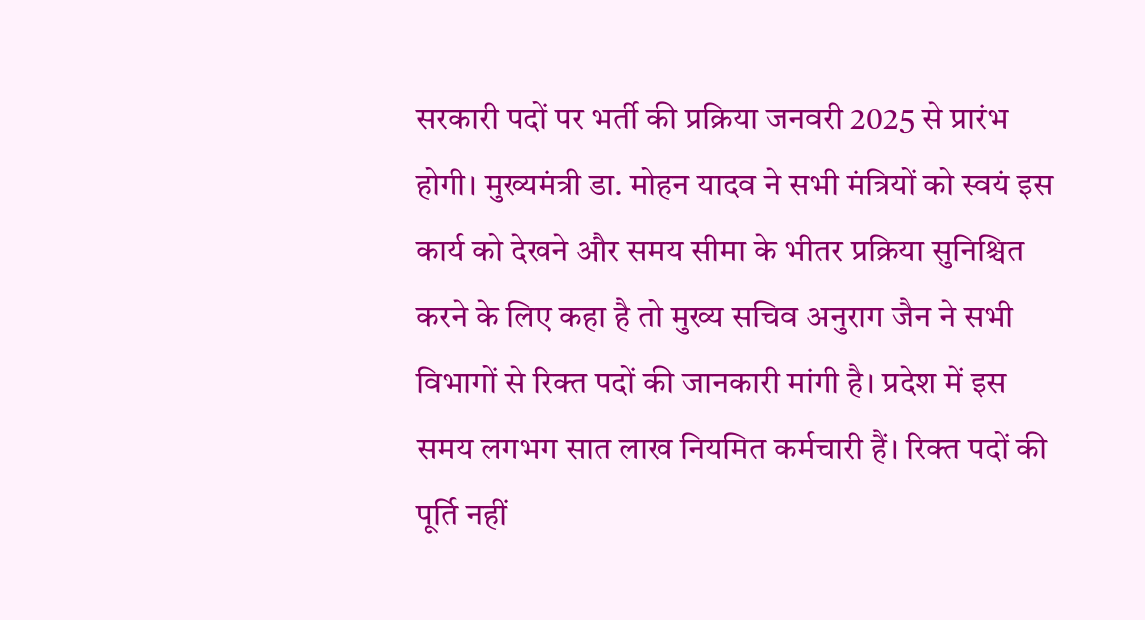सरकारी पदों पर भर्ती की प्रक्रिया जनवरी 2025 से प्रारंभ होगी। मुख्यमंत्री डा. मोहन यादव ने सभी मंत्रियों को स्वयं इस कार्य को देखने और समय सीमा के भीतर प्रक्रिया सुनिश्चित करने के लिए कहा है तो मुख्य सचिव अनुराग जैन ने सभी विभागों से रिक्त पदों की जानकारी मांगी है। प्रदेश में इस समय लगभग सात लाख नियमित कर्मचारी हैं। रिक्त पदों की पूर्ति नहीं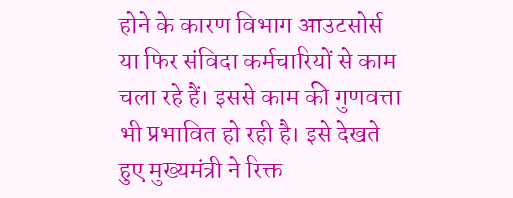होने के कारण विभाग आउटसोर्स या फिर संविदा कर्मचारियों से काम चला रहे हैं। इससे काम की गुणवत्ता भी प्रभावित हो रही है। इसे देखते हुए मुख्यमंत्री ने रिक्त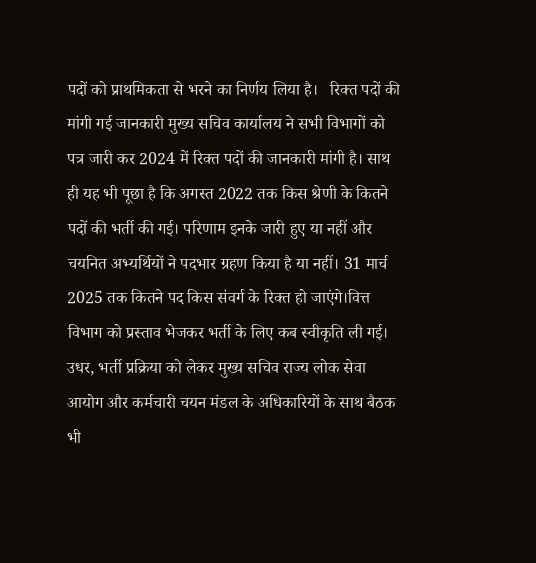पदों को प्राथमिकता से भरने का निर्णय लिया है।   रिक्त पदों की मांगी गई जानकारी मुख्य सचिव कार्यालय ने सभी विभागों को पत्र जारी कर 2024 में रिक्त पदों की जानकारी मांगी है। साथ ही यह भी पूछा है कि अगस्त 2022 तक किस श्रेणी के कितने पदों की भर्ती की गई। परिणाम इनके जारी हुए या नहीं और चयनित अभ्यर्थियों ने पदभार ग्रहण किया है या नहीं। 31 मार्च 2025 तक कितने पद किस संवर्ग के रिक्त हो जाएंगे।वित्त विभाग को प्रस्ताव भेजकर भर्ती के लिए कब स्वीकृति ली गई। उधर, भर्ती प्रक्रिया को लेकर मुख्य सचिव राज्य लोक सेवा आयोग और कर्मचारी चयन मंडल के अधिकारियों के साथ बैठक भी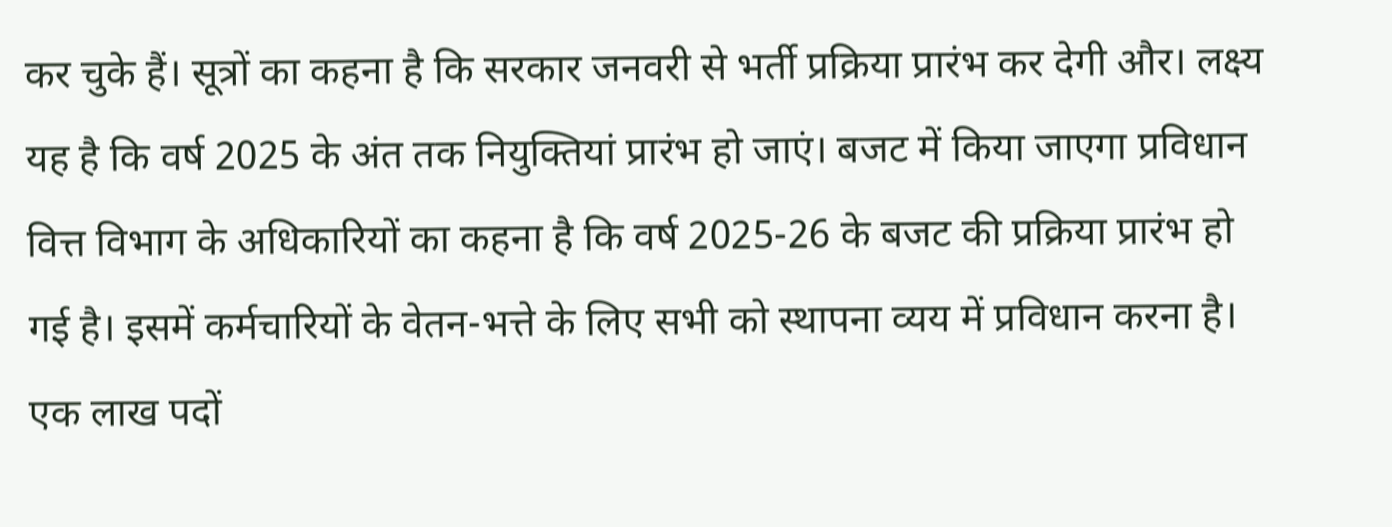कर चुके हैं। सूत्रों का कहना है कि सरकार जनवरी से भर्ती प्रक्रिया प्रारंभ कर देगी और। लक्ष्य यह है कि वर्ष 2025 के अंत तक नियुक्तियां प्रारंभ हो जाएं। बजट में किया जाएगा प्रविधान वित्त विभाग के अधिकारियों का कहना है कि वर्ष 2025-26 के बजट की प्रक्रिया प्रारंभ हो गई है। इसमें कर्मचारियों के वेतन-भत्ते के लिए सभी को स्थापना व्यय में प्रविधान करना है। एक लाख पदों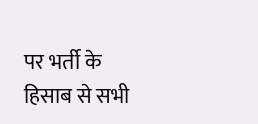पर भर्ती के हिसाब से सभी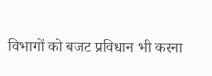विभागों को बजट प्रविधान भी करना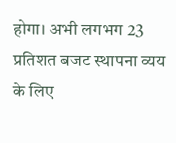होगा। अभी लगभग 23 प्रतिशत बजट स्थापना व्यय के लिए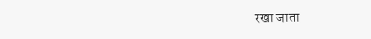रखा जाता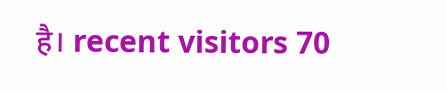है। recent visitors 70